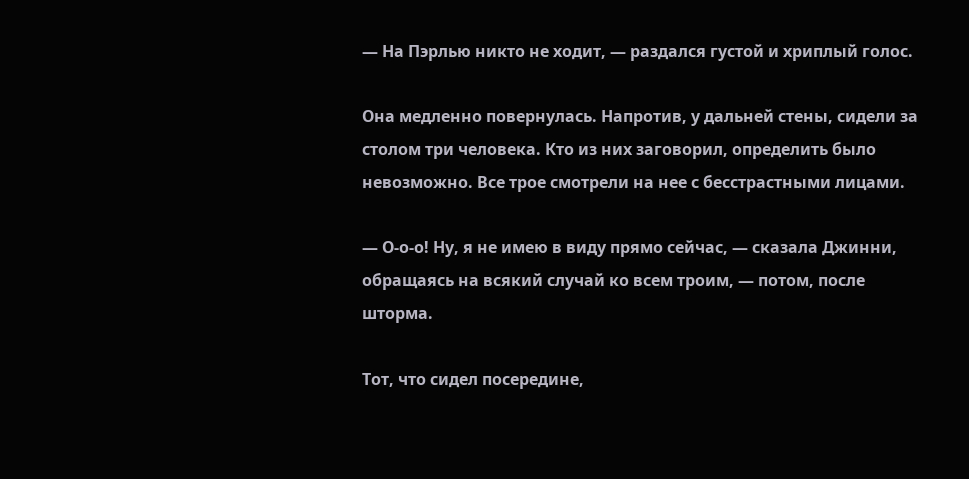— На Пэрлью никто не ходит, — раздался густой и хриплый голос.

Она медленно повернулась. Напротив, у дальней стены, сидели за столом три человека. Кто из них заговорил, определить было невозможно. Все трое смотрели на нее с бесстрастными лицами.

— О-о-о! Ну, я не имею в виду прямо сейчас, — сказала Джинни, обращаясь на всякий случай ко всем троим, — потом, после шторма.

Тот, что сидел посередине,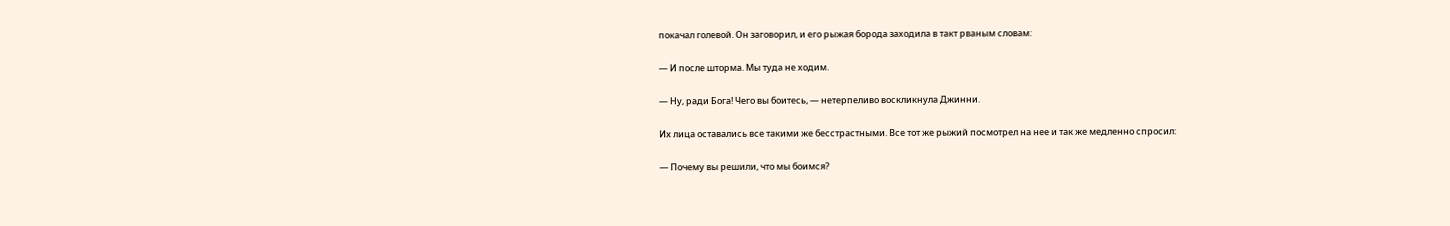покачал голевой. Он заговорил, и его рыжая борода заходила в такт рваным словам:

— И после шторма. Мы туда не ходим.

— Ну, ради Бога! Чего вы боитесь, — нетерпеливо воскликнула Джинни.

Их лица оставались все такими же бесстрастными. Все тот же рыжий посмотрел на нее и так же медленно спросил:

— Почему вы решили, что мы боимся?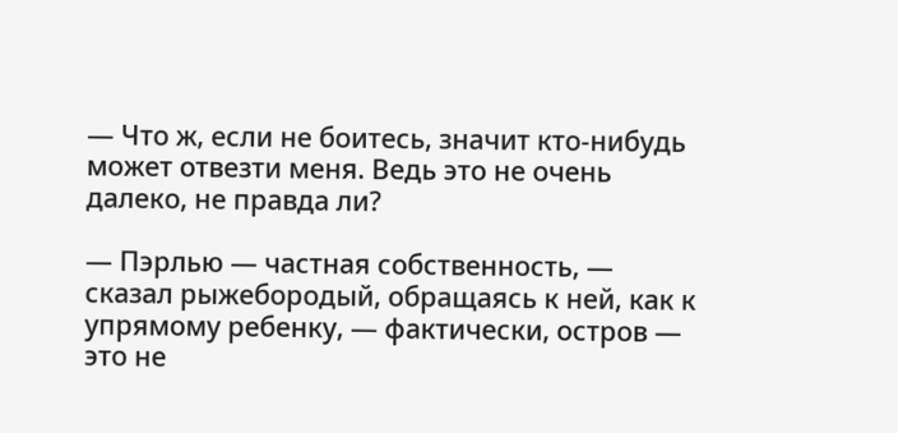— Что ж, если не боитесь, значит кто-нибудь может отвезти меня. Ведь это не очень далеко, не правда ли?

— Пэрлью — частная собственность, — сказал рыжебородый, обращаясь к ней, как к упрямому ребенку, — фактически, остров — это не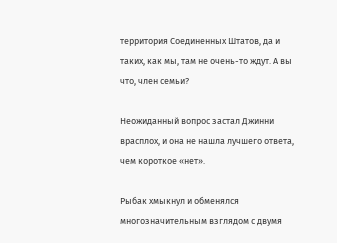территория Соединенных Штатов, да и таких, как мы, там не очень-то ждут. А вы что, член семьи?

Неожиданный вопрос застал Джинни врасплох, и она не нашла лучшего ответа, чем короткое «нет».

Рыбак хмыкнул и обменялся многозначительным взглядом с двумя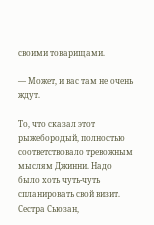своими товарищами.

— Может, и вас там не очень ждут.

То, что сказал этот рыжебородый, полностью соответствовало тревожным мыслям Джинни. Надо было хоть чуть-чуть спланировать свой визит. Сестра Сьюзан,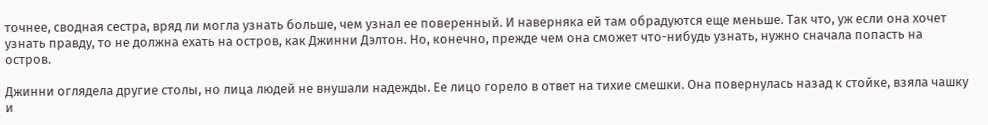точнее, сводная сестра, вряд ли могла узнать больше, чем узнал ее поверенный. И наверняка ей там обрадуются еще меньше. Так что, уж если она хочет узнать правду, то не должна ехать на остров, как Джинни Дэлтон. Но, конечно, прежде чем она сможет что-нибудь узнать, нужно сначала попасть на остров.

Джинни оглядела другие столы, но лица людей не внушали надежды. Ее лицо горело в ответ на тихие смешки. Она повернулась назад к стойке, взяла чашку и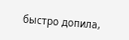быстро допила,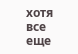хотя все еще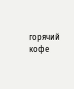горячий кофе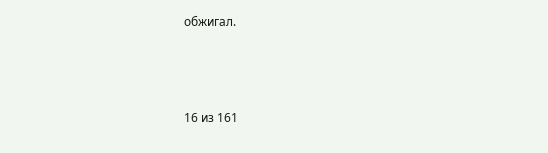обжигал.



16 из 161